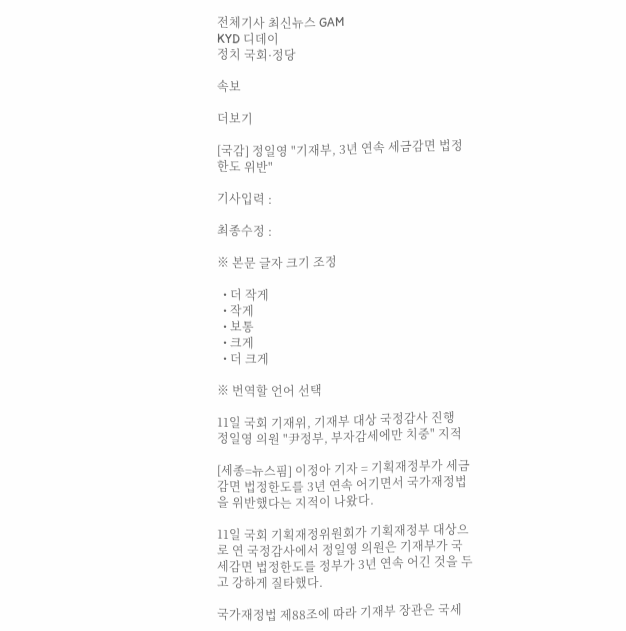전체기사 최신뉴스 GAM
KYD 디데이
정치 국회·정당

속보

더보기

[국감] 정일영 "기재부, 3년 연속 세금감면 법정한도 위반"

기사입력 :

최종수정 :

※ 본문 글자 크기 조정

  • 더 작게
  • 작게
  • 보통
  • 크게
  • 더 크게

※ 번역할 언어 선택

11일 국회 기재위, 기재부 대상 국정감사 진행
정일영 의원 "尹정부, 부자감세에만 치중" 지적

[세종=뉴스핌] 이정아 기자 = 기획재정부가 세금감면 법정한도를 3년 연속 어기면서 국가재정법을 위반했다는 지적이 나왔다.

11일 국회 기획재정위원회가 기획재정부 대상으로 연 국정감사에서 정일영 의원은 기재부가 국세감면 법정한도를 정부가 3년 연속 어긴 것을 두고 강하게 질타했다.

국가재정법 제88조에 따라 기재부 장관은 국세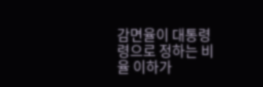감면율이 대통령령으로 정하는 비율 이하가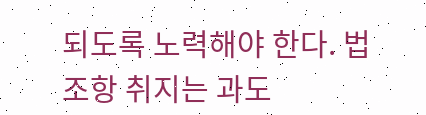되도록 노력해야 한다. 법 조항 취지는 과도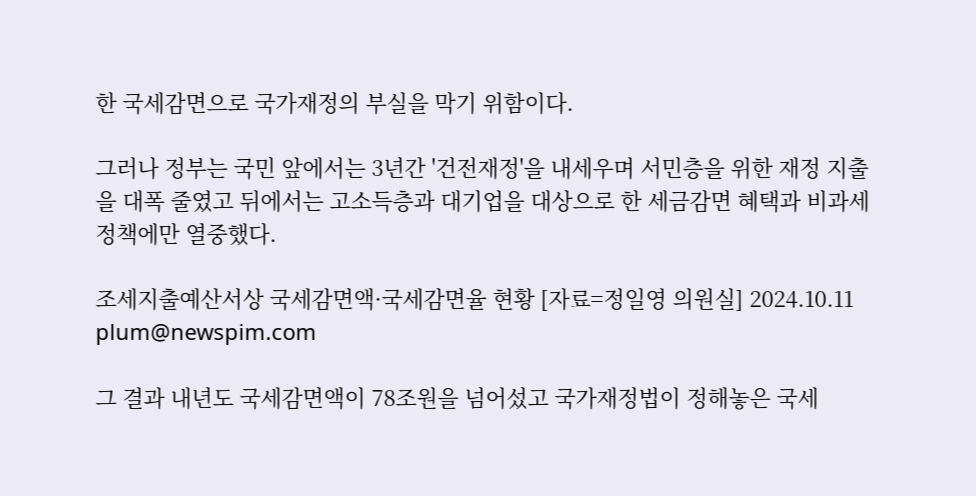한 국세감면으로 국가재정의 부실을 막기 위함이다.

그러나 정부는 국민 앞에서는 3년간 '건전재정'을 내세우며 서민층을 위한 재정 지출을 대폭 줄였고 뒤에서는 고소득층과 대기업을 대상으로 한 세금감면 혜택과 비과세 정책에만 열중했다.

조세지출예산서상 국세감면액·국세감면율 현황 [자료=정일영 의원실] 2024.10.11 plum@newspim.com

그 결과 내년도 국세감면액이 78조원을 넘어섰고 국가재정법이 정해놓은 국세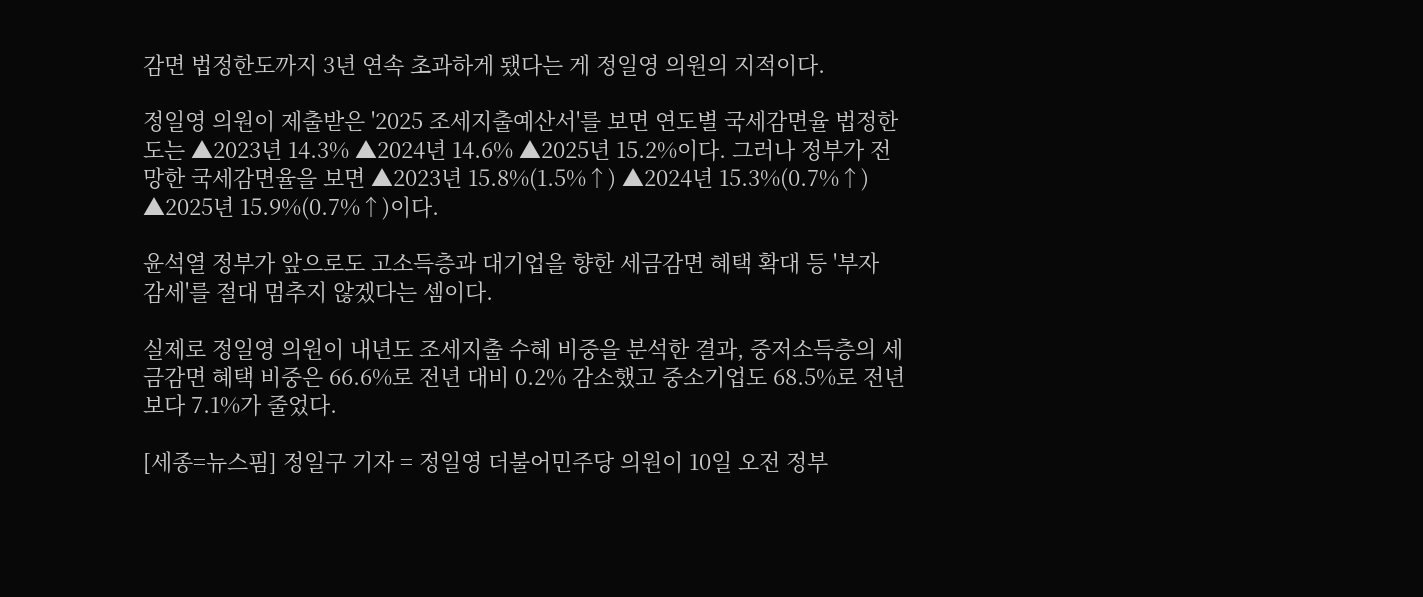감면 법정한도까지 3년 연속 초과하게 됐다는 게 정일영 의원의 지적이다.

정일영 의원이 제출받은 '2025 조세지출예산서'를 보면 연도별 국세감면율 법정한도는 ▲2023년 14.3% ▲2024년 14.6% ▲2025년 15.2%이다. 그러나 정부가 전망한 국세감면율을 보면 ▲2023년 15.8%(1.5%↑) ▲2024년 15.3%(0.7%↑) ▲2025년 15.9%(0.7%↑)이다.

윤석열 정부가 앞으로도 고소득층과 대기업을 향한 세금감면 혜택 확대 등 '부자 감세'를 절대 멈추지 않겠다는 셈이다.

실제로 정일영 의원이 내년도 조세지출 수혜 비중을 분석한 결과, 중저소득층의 세금감면 혜택 비중은 66.6%로 전년 대비 0.2% 감소했고 중소기업도 68.5%로 전년보다 7.1%가 줄었다.

[세종=뉴스핌] 정일구 기자 = 정일영 더불어민주당 의원이 10일 오전 정부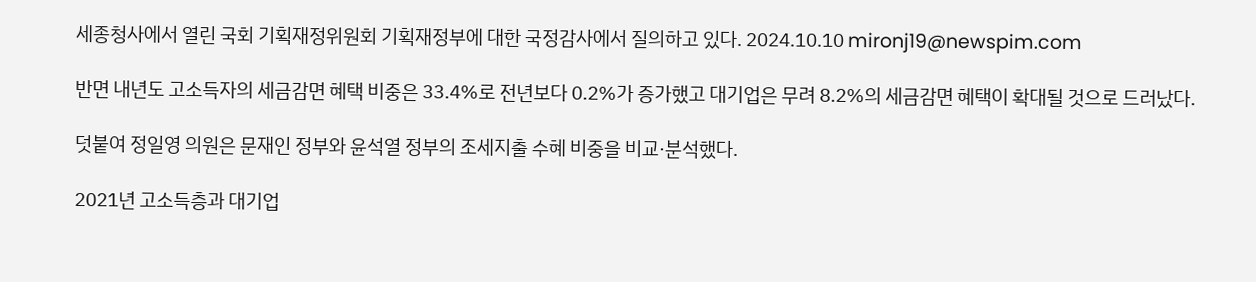세종청사에서 열린 국회 기획재정위원회 기획재정부에 대한 국정감사에서 질의하고 있다. 2024.10.10 mironj19@newspim.com

반면 내년도 고소득자의 세금감면 혜택 비중은 33.4%로 전년보다 0.2%가 증가했고 대기업은 무려 8.2%의 세금감면 혜택이 확대될 것으로 드러났다.

덧붙여 정일영 의원은 문재인 정부와 윤석열 정부의 조세지출 수혜 비중을 비교·분석했다.

2021년 고소득층과 대기업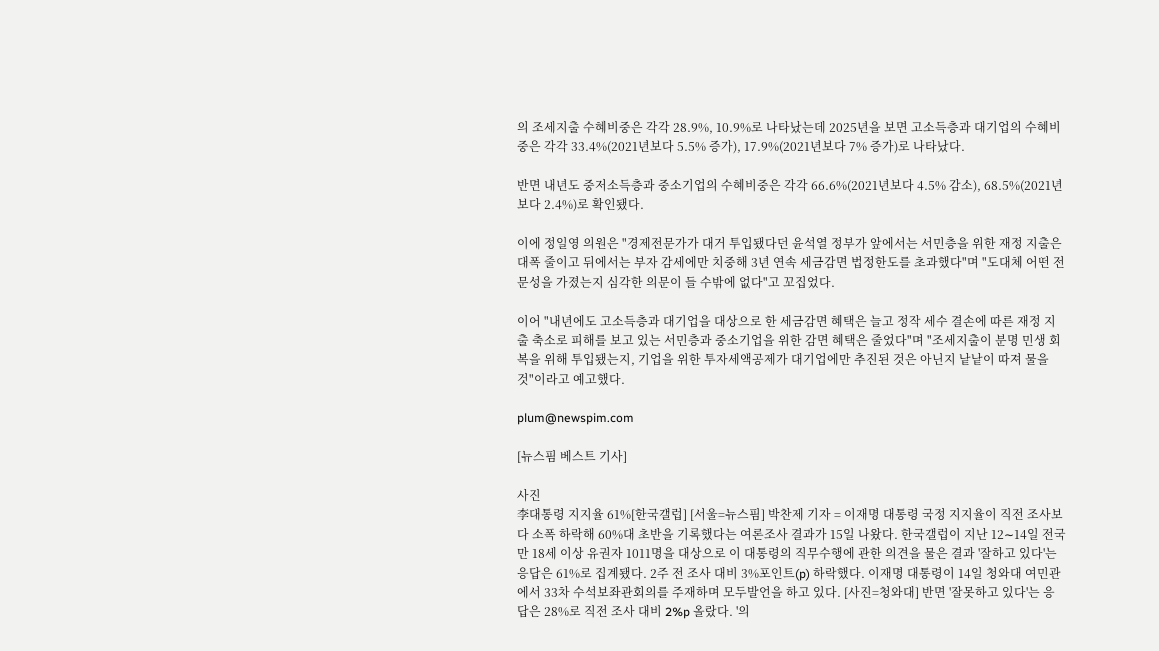의 조세지출 수혜비중은 각각 28.9%, 10.9%로 나타났는데 2025년을 보면 고소득층과 대기업의 수혜비중은 각각 33.4%(2021년보다 5.5% 증가), 17.9%(2021년보다 7% 증가)로 나타났다.

반면 내년도 중저소득층과 중소기업의 수혜비중은 각각 66.6%(2021년보다 4.5% 감소), 68.5%(2021년보다 2.4%)로 확인됐다.

이에 정일영 의원은 "경제전문가가 대거 투입됐다던 윤석열 정부가 앞에서는 서민층을 위한 재정 지출은 대폭 줄이고 뒤에서는 부자 감세에만 치중해 3년 연속 세금감면 법정한도를 초과했다"며 "도대체 어떤 전문성을 가졌는지 심각한 의문이 들 수밖에 없다"고 꼬집었다.

이어 "내년에도 고소득층과 대기업을 대상으로 한 세금감면 혜택은 늘고 정작 세수 결손에 따른 재정 지출 축소로 피해를 보고 있는 서민층과 중소기업을 위한 감면 혜택은 줄었다"며 "조세지출이 분명 민생 회복을 위해 투입됐는지, 기업을 위한 투자세액공제가 대기업에만 추진된 것은 아닌지 낱낱이 따져 물을 것"이라고 예고했다.

plum@newspim.com

[뉴스핌 베스트 기사]

사진
李대통령 지지율 61%[한국갤럽] [서울=뉴스핌] 박찬제 기자 = 이재명 대통령 국정 지지율이 직전 조사보다 소폭 하락해 60%대 초반을 기록했다는 여론조사 결과가 15일 나왔다. 한국갤럽이 지난 12∼14일 전국 만 18세 이상 유권자 1011명을 대상으로 이 대통령의 직무수행에 관한 의견을 물은 결과 '잘하고 있다'는 응답은 61%로 집계됐다. 2주 전 조사 대비 3%포인트(p) 하락했다. 이재명 대통령이 14일 청와대 여민관에서 33차 수석보좌관회의를 주재하며 모두발언을 하고 있다. [사진=청와대] 반면 '잘못하고 있다'는 응답은 28%로 직전 조사 대비 2%p 올랐다. '의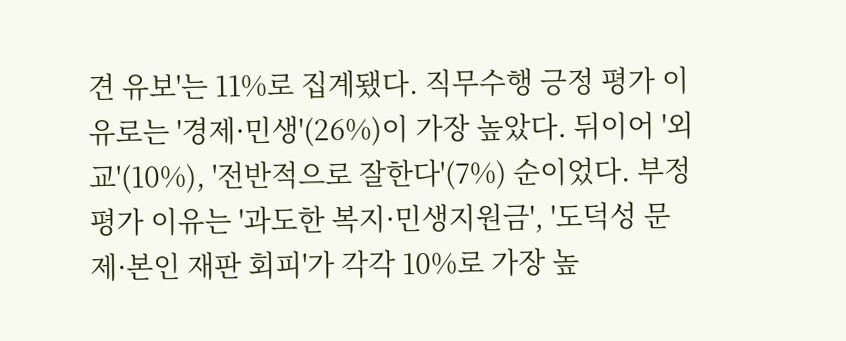견 유보'는 11%로 집계됐다. 직무수행 긍정 평가 이유로는 '경제·민생'(26%)이 가장 높았다. 뒤이어 '외교'(10%), '전반적으로 잘한다'(7%) 순이었다. 부정평가 이유는 '과도한 복지·민생지원금', '도덕성 문제·본인 재판 회피'가 각각 10%로 가장 높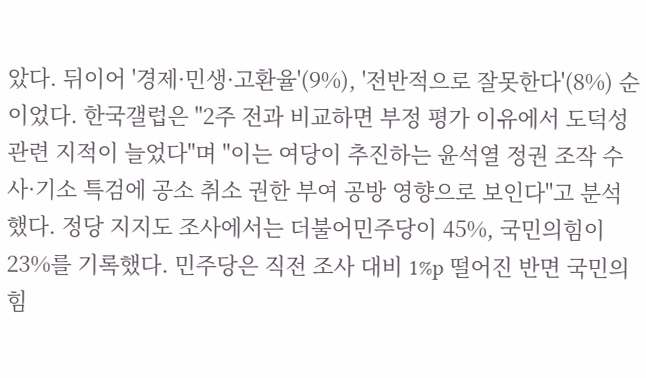았다. 뒤이어 '경제·민생·고환율'(9%), '전반적으로 잘못한다'(8%) 순이었다. 한국갤럽은 "2주 전과 비교하면 부정 평가 이유에서 도덕성 관련 지적이 늘었다"며 "이는 여당이 추진하는 윤석열 정권 조작 수사·기소 특검에 공소 취소 권한 부여 공방 영향으로 보인다"고 분석했다. 정당 지지도 조사에서는 더불어민주당이 45%, 국민의힘이 23%를 기록했다. 민주당은 직전 조사 대비 1%p 떨어진 반면 국민의힘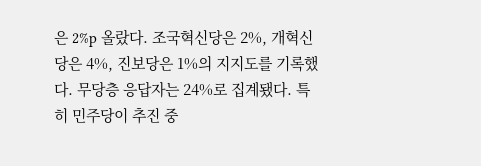은 2%p 올랐다. 조국혁신당은 2%, 개혁신당은 4%, 진보당은 1%의 지지도를 기록했다. 무당층 응답자는 24%로 집계됐다. 특히 민주당이 추진 중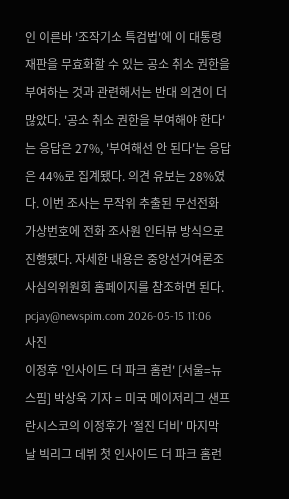인 이른바 '조작기소 특검법'에 이 대통령 재판을 무효화할 수 있는 공소 취소 권한을 부여하는 것과 관련해서는 반대 의견이 더 많았다. '공소 취소 권한을 부여해야 한다'는 응답은 27%, '부여해선 안 된다'는 응답은 44%로 집계됐다. 의견 유보는 28%였다. 이번 조사는 무작위 추출된 무선전화 가상번호에 전화 조사원 인터뷰 방식으로 진행됐다. 자세한 내용은 중앙선거여론조사심의위원회 홈페이지를 참조하면 된다. pcjay@newspim.com 2026-05-15 11:06
사진
이정후 '인사이드 더 파크 홈런' [서울=뉴스핌] 박상욱 기자 = 미국 메이저리그 샌프란시스코의 이정후가 '절진 더비' 마지막 날 빅리그 데뷔 첫 인사이드 더 파크 홈런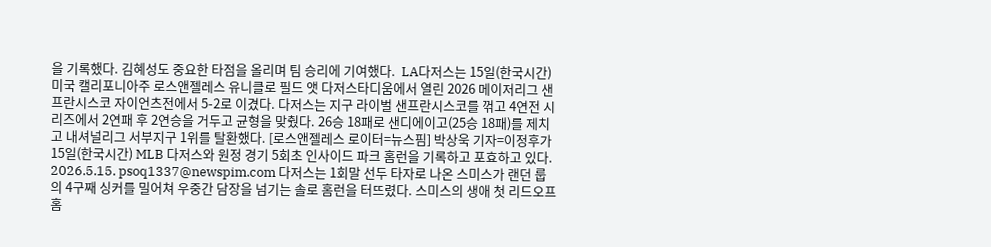을 기록했다. 김혜성도 중요한 타점을 올리며 팀 승리에 기여했다.  LA다저스는 15일(한국시간) 미국 캘리포니아주 로스앤젤레스 유니클로 필드 앳 다저스타디움에서 열린 2026 메이저리그 샌프란시스코 자이언츠전에서 5-2로 이겼다. 다저스는 지구 라이벌 샌프란시스코를 꺾고 4연전 시리즈에서 2연패 후 2연승을 거두고 균형을 맞췄다. 26승 18패로 샌디에이고(25승 18패)를 제치고 내셔널리그 서부지구 1위를 탈환했다. [로스앤젤레스 로이터=뉴스핌] 박상욱 기자=이정후가 15일(한국시간) MLB 다저스와 원정 경기 5회초 인사이드 파크 홈런을 기록하고 포효하고 있다. 2026.5.15. psoq1337@newspim.com 다저스는 1회말 선두 타자로 나온 스미스가 랜던 룹의 4구째 싱커를 밀어쳐 우중간 담장을 넘기는 솔로 홈런을 터뜨렸다. 스미스의 생애 첫 리드오프 홈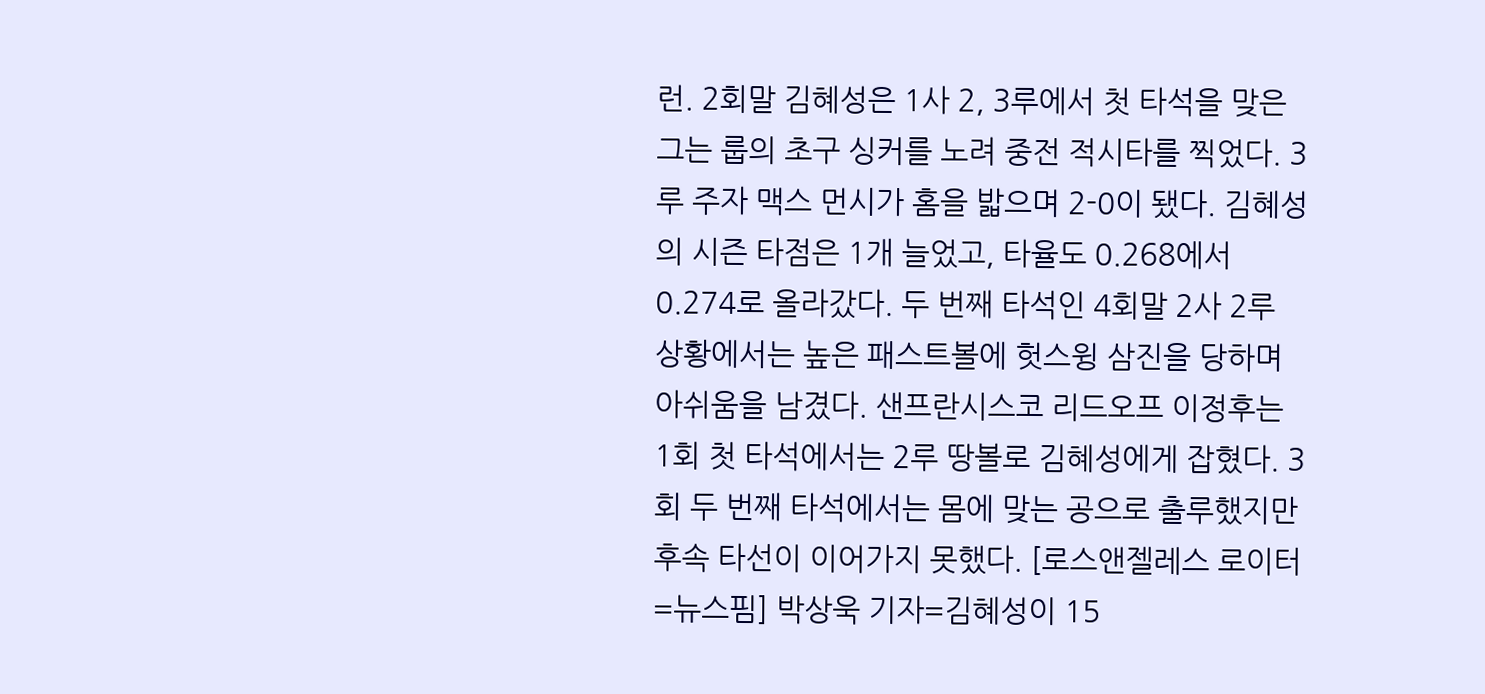런. 2회말 김혜성은 1사 2, 3루에서 첫 타석을 맞은 그는 룹의 초구 싱커를 노려 중전 적시타를 찍었다. 3루 주자 맥스 먼시가 홈을 밟으며 2-0이 됐다. 김혜성의 시즌 타점은 1개 늘었고, 타율도 0.268에서 0.274로 올라갔다. 두 번째 타석인 4회말 2사 2루 상황에서는 높은 패스트볼에 헛스윙 삼진을 당하며 아쉬움을 남겼다. 샌프란시스코 리드오프 이정후는 1회 첫 타석에서는 2루 땅볼로 김혜성에게 잡혔다. 3회 두 번째 타석에서는 몸에 맞는 공으로 출루했지만 후속 타선이 이어가지 못했다. [로스앤젤레스 로이터=뉴스핌] 박상욱 기자=김혜성이 15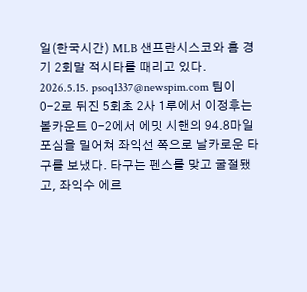일(한국시간) MLB 샌프란시스코와 홈 경기 2회말 적시타를 때리고 있다. 2026.5.15. psoq1337@newspim.com 팀이 0-2로 뒤진 5회초 2사 1루에서 이정후는 볼카운트 0-2에서 에밋 시핸의 94.8마일 포심을 밀어쳐 좌익선 쪽으로 날카로운 타구를 보냈다. 타구는 펜스를 맞고 굴절됐고, 좌익수 에르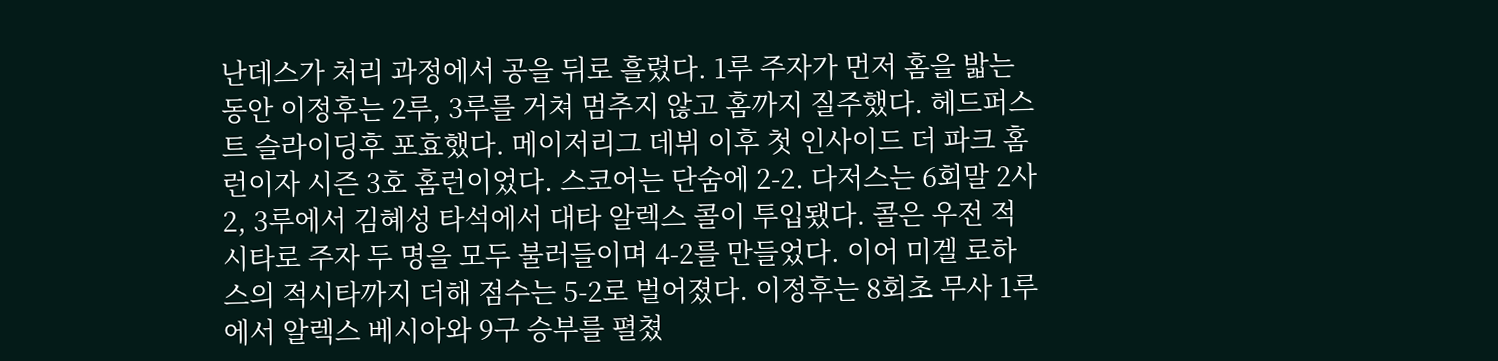난데스가 처리 과정에서 공을 뒤로 흘렸다. 1루 주자가 먼저 홈을 밟는 동안 이정후는 2루, 3루를 거쳐 멈추지 않고 홈까지 질주했다. 헤드퍼스트 슬라이딩후 포효했다. 메이저리그 데뷔 이후 첫 인사이드 더 파크 홈런이자 시즌 3호 홈런이었다. 스코어는 단숨에 2-2. 다저스는 6회말 2사 2, 3루에서 김혜성 타석에서 대타 알렉스 콜이 투입됐다. 콜은 우전 적시타로 주자 두 명을 모두 불러들이며 4-2를 만들었다. 이어 미겔 로하스의 적시타까지 더해 점수는 5-2로 벌어졌다. 이정후는 8회초 무사 1루에서 알렉스 베시아와 9구 승부를 펼쳤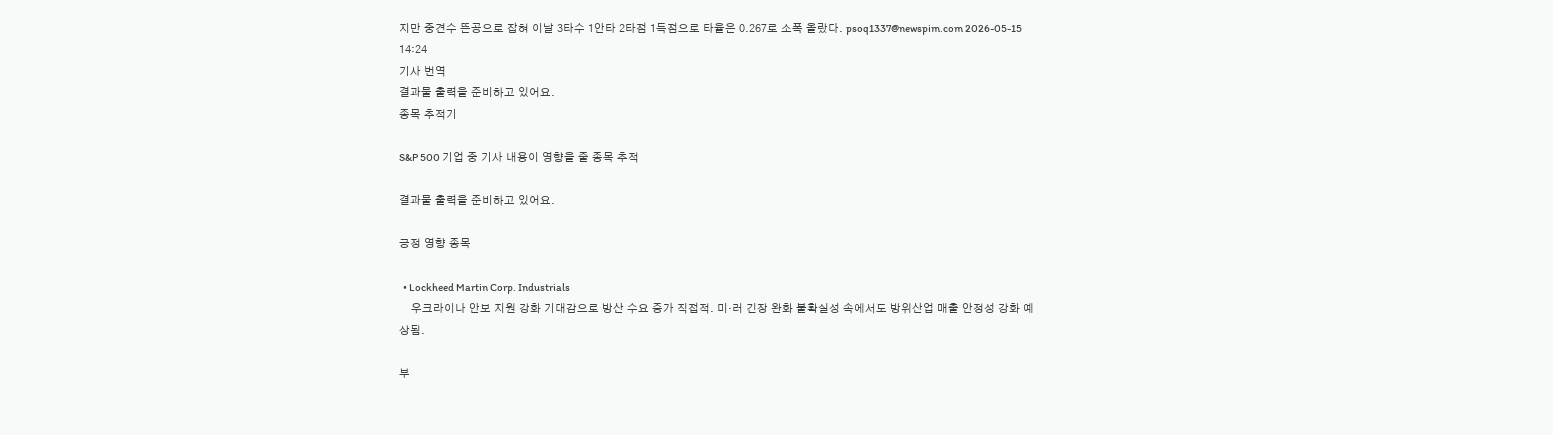지만 중견수 뜬공으로 잡혀 이날 3타수 1안타 2타점 1득점으로 타율은 0.267로 소폭 올랐다. psoq1337@newspim.com 2026-05-15 14:24
기사 번역
결과물 출력을 준비하고 있어요.
종목 추적기

S&P 500 기업 중 기사 내용이 영향을 줄 종목 추적

결과물 출력을 준비하고 있어요.

긍정 영향 종목

  • Lockheed Martin Corp. Industrials
    우크라이나 안보 지원 강화 기대감으로 방산 수요 증가 직접적. 미·러 긴장 완화 불확실성 속에서도 방위산업 매출 안정성 강화 예상됨.

부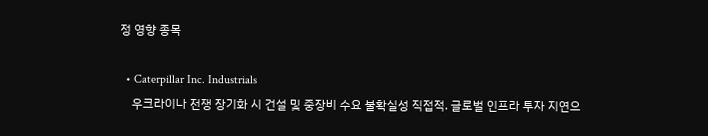정 영향 종목

  • Caterpillar Inc. Industrials
    우크라이나 전쟁 장기화 시 건설 및 중장비 수요 불확실성 직접적. 글로벌 인프라 투자 지연으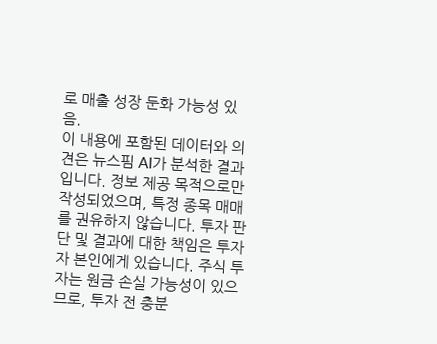로 매출 성장 둔화 가능성 있음.
이 내용에 포함된 데이터와 의견은 뉴스핌 AI가 분석한 결과입니다. 정보 제공 목적으로만 작성되었으며, 특정 종목 매매를 권유하지 않습니다. 투자 판단 및 결과에 대한 책임은 투자자 본인에게 있습니다. 주식 투자는 원금 손실 가능성이 있으므로, 투자 전 충분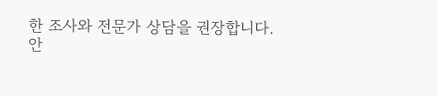한 조사와 전문가 상담을 권장합니다.
안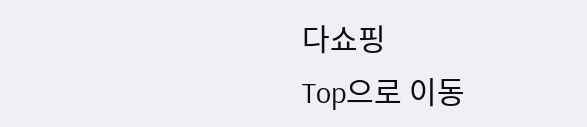다쇼핑
Top으로 이동